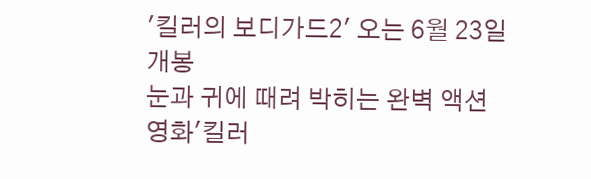'킬러의 보디가드2' 오는 6월 23일 개봉
눈과 귀에 때려 박히는 완벽 액션 영화'킬러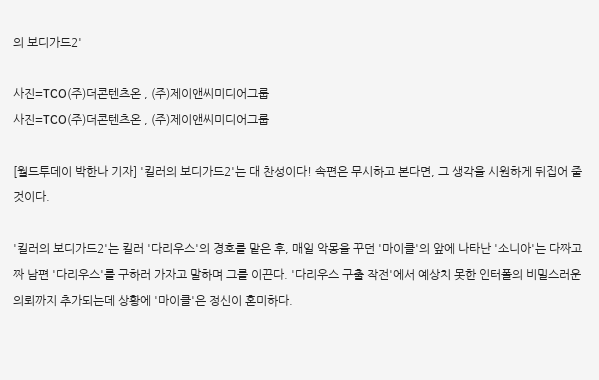의 보디가드2'

사진=TCO(주)더콘텐츠온 , (주)제이앤씨미디어그룹
사진=TCO(주)더콘텐츠온 , (주)제이앤씨미디어그룹

[월드투데이 박한나 기자] '킬러의 보디가드2'는 대 찬성이다! 속편은 무시하고 본다면, 그 생각을 시원하게 뒤집어 줄 것이다.

'킬러의 보디가드2'는 킬러 '다리우스'의 경호를 맡은 후, 매일 악몽을 꾸던 '마이클'의 앞에 나타난 '소니아'는 다짜고짜 남편 '다리우스'를 구하러 가자고 말하며 그를 이끈다. '다리우스 구출 작전'에서 예상치 못한 인터폴의 비밀스러운 의뢰까지 추가되는데 상황에 '마이클'은 정신이 혼미하다.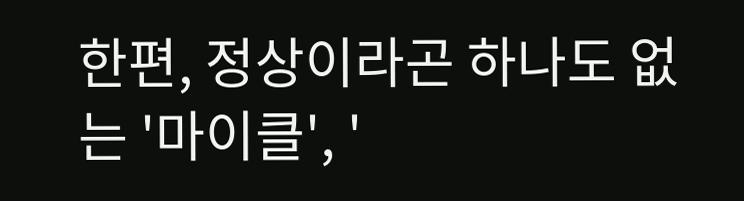한편, 정상이라곤 하나도 없는 '마이클', '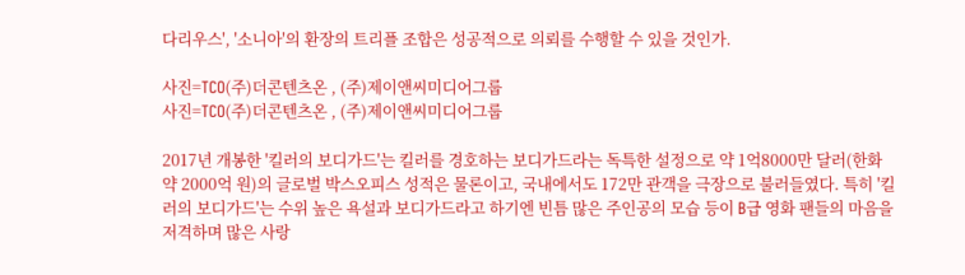다리우스', '소니아'의 환장의 트리플 조합은 성공적으로 의뢰를 수행할 수 있을 것인가.

사진=TCO(주)더콘텐츠온 , (주)제이앤씨미디어그룹
사진=TCO(주)더콘텐츠온 , (주)제이앤씨미디어그룹

2017년 개봉한 '킬러의 보디가드'는 킬러를 경호하는 보디가드라는 독특한 설정으로 약 1억8000만 달러(한화 약 2000억 원)의 글로벌 박스오피스 성적은 물론이고, 국내에서도 172만 관객을 극장으로 불러들였다. 특히 '킬러의 보디가드'는 수위 높은 욕설과 보디가드라고 하기엔 빈틈 많은 주인공의 모습 등이 B급 영화 팬들의 마음을 저격하며 많은 사랑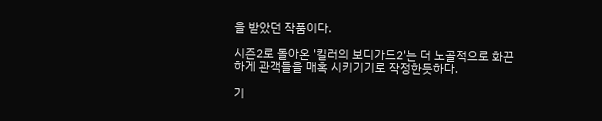을 받았던 작품이다.

시즌2로 돌아온 '킬러의 보디가드2'는 더 노골적으로 화끈하게 관객들을 매혹 시키기기로 작정한듯하다.

기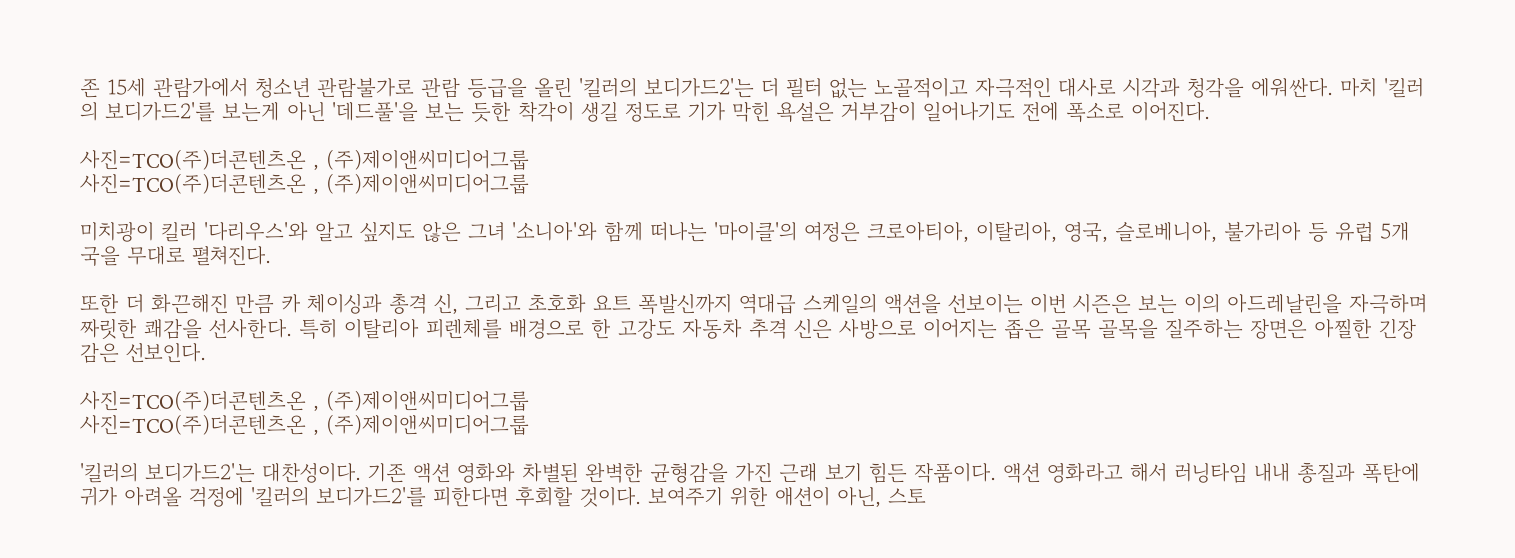존 15세 관람가에서 청소년 관람불가로 관람 등급을 올린 '킬러의 보디가드2'는 더 필터 없는 노골적이고 자극적인 대사로 시각과 청각을 에워싼다. 마치 '킬러의 보디가드2'를 보는게 아닌 '데드풀'을 보는 듯한 착각이 생길 정도로 기가 막힌 욕설은 거부감이 일어나기도 전에 폭소로 이어진다.

사진=TCO(주)더콘텐츠온 , (주)제이앤씨미디어그룹
사진=TCO(주)더콘텐츠온 , (주)제이앤씨미디어그룹

미치광이 킬러 '다리우스'와 알고 싶지도 않은 그녀 '소니아'와 함께 떠나는 '마이클'의 여정은 크로아티아, 이탈리아, 영국, 슬로베니아, 불가리아 등 유럽 5개국을 무대로 펼쳐진다.

또한 더 화끈해진 만큼 카 체이싱과 총격 신, 그리고 초호화 요트 폭발신까지 역대급 스케일의 액션을 선보이는 이번 시즌은 보는 이의 아드레날린을 자극하며 짜릿한 쾌감을 선사한다. 특히 이탈리아 피렌체를 배경으로 한 고강도 자동차 추격 신은 사방으로 이어지는 좁은 골목 골목을 질주하는 장면은 아찔한 긴장감은 선보인다.

사진=TCO(주)더콘텐츠온 , (주)제이앤씨미디어그룹
사진=TCO(주)더콘텐츠온 , (주)제이앤씨미디어그룹

'킬러의 보디가드2'는 대찬성이다. 기존 액션 영화와 차별된 완벽한 균형감을 가진 근래 보기 힘든 작품이다. 액션 영화라고 해서 러닝타임 내내 총질과 폭탄에 귀가 아려올 걱정에 '킬러의 보디가드2'를 피한다면 후회할 것이다. 보여주기 위한 애션이 아닌, 스토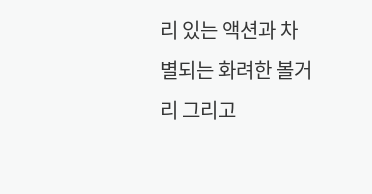리 있는 액션과 차별되는 화려한 볼거리 그리고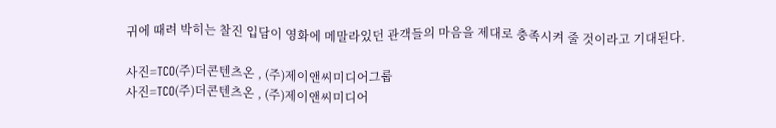귀에 때려 박히는 찰진 입담이 영화에 메말라있던 관객들의 마음을 제대로 충족시켜 줄 것이라고 기대된다.

사진=TCO(주)더콘텐츠온 , (주)제이앤씨미디어그룹
사진=TCO(주)더콘텐츠온 , (주)제이앤씨미디어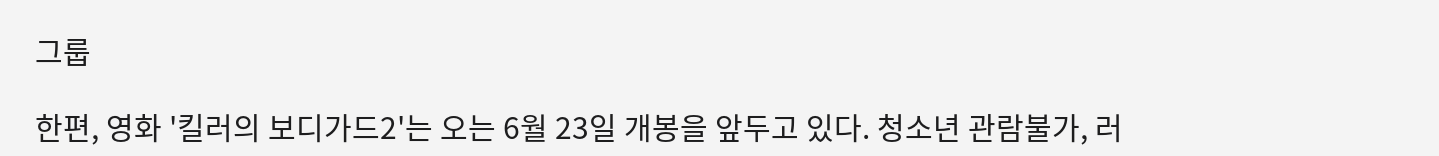그룹

한편, 영화 '킬러의 보디가드2'는 오는 6월 23일 개봉을 앞두고 있다. 청소년 관람불가, 러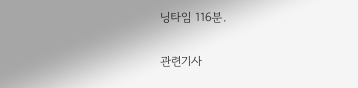닝타임 116분.

관련기사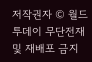저작권자 © 월드투데이 무단전재 및 재배포 금지